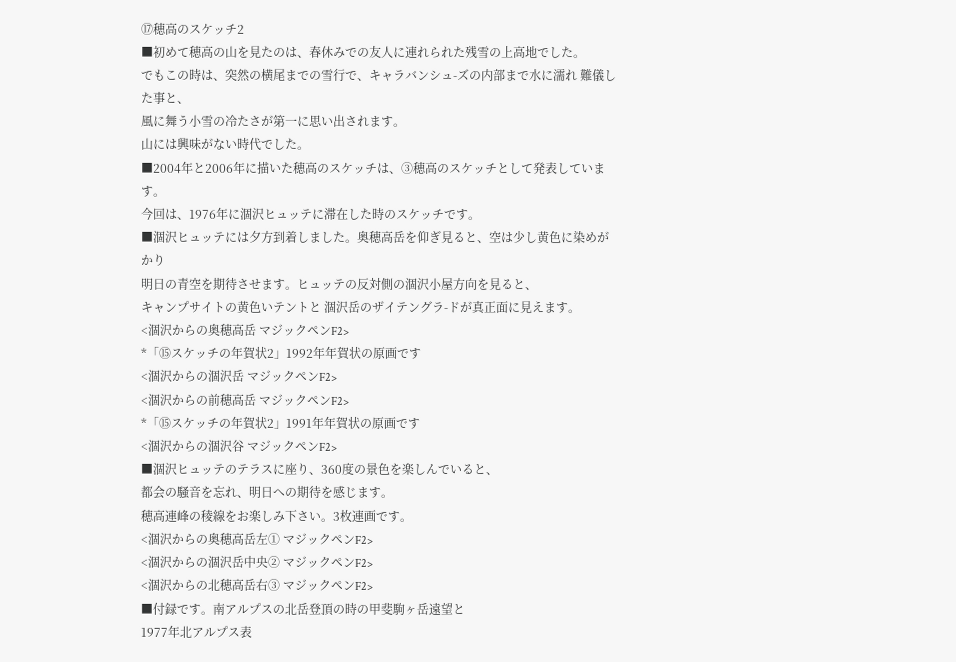⑰穂高のスケッチ2
■初めて穂高の山を見たのは、春休みでの友人に連れられた残雪の上高地でした。
でもこの時は、突然の横尾までの雪行で、キャラバンシュ-ズの内部まで水に濡れ 難儀した事と、
風に舞う小雪の冷たさが第一に思い出されます。
山には興味がない時代でした。
■2004年と2006年に描いた穂高のスケッチは、③穂高のスケッチとして発表しています。
今回は、1976年に涸沢ヒュッテに滞在した時のスケッチです。
■涸沢ヒュッテには夕方到着しました。奥穂高岳を仰ぎ見ると、空は少し黄色に染めがかり
明日の青空を期待させます。ヒュッテの反対側の涸沢小屋方向を見ると、
キャンプサイトの黄色いテントと 涸沢岳のザイテングラ-ドが真正面に見えます。
<涸沢からの奥穂高岳 マジックペンF2>
*「⑮スケッチの年賀状2」1992年年賀状の原画です
<涸沢からの涸沢岳 マジックペンF2>
<涸沢からの前穂高岳 マジックペンF2>
*「⑮スケッチの年賀状2」1991年年賀状の原画です
<涸沢からの涸沢谷 マジックペンF2>
■涸沢ヒュッテのテラスに座り、360度の景色を楽しんでいると、
都会の騒音を忘れ、明日への期待を感じます。
穂高連峰の稜線をお楽しみ下さい。3枚連画です。
<涸沢からの奥穂高岳左① マジックペンF2>
<涸沢からの涸沢岳中央② マジックペンF2>
<涸沢からの北穂高岳右③ マジックペンF2>
■付録です。南アルプスの北岳登頂の時の甲斐駒ヶ岳遠望と
1977年北アルプス表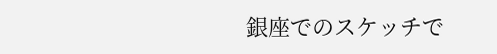銀座でのスケッチで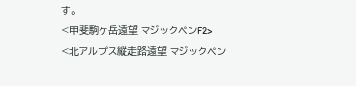す。
<甲斐駒ヶ岳遠望 マジックペンF2>
<北アルプス縦走路遠望 マジックペン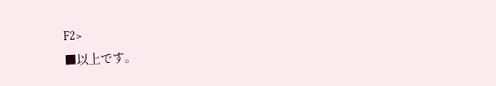F2>
■以上です。